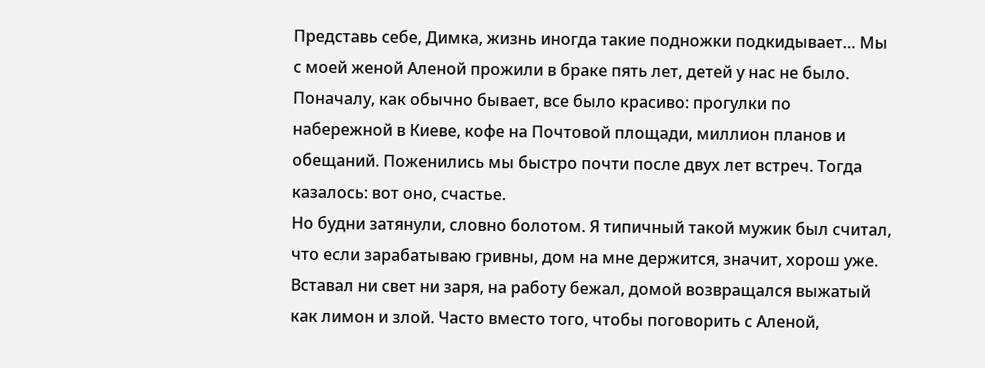Представь себе, Димка, жизнь иногда такие подножки подкидывает… Мы с моей женой Аленой прожили в браке пять лет, детей у нас не было. Поначалу, как обычно бывает, все было красиво: прогулки по набережной в Киеве, кофе на Почтовой площади, миллион планов и обещаний. Поженились мы быстро почти после двух лет встреч. Тогда казалось: вот оно, счастье.
Но будни затянули, словно болотом. Я типичный такой мужик был считал, что если зарабатываю гривны, дом на мне держится, значит, хорош уже. Вставал ни свет ни заря, на работу бежал, домой возвращался выжатый как лимон и злой. Часто вместо того, чтобы поговорить с Аленой,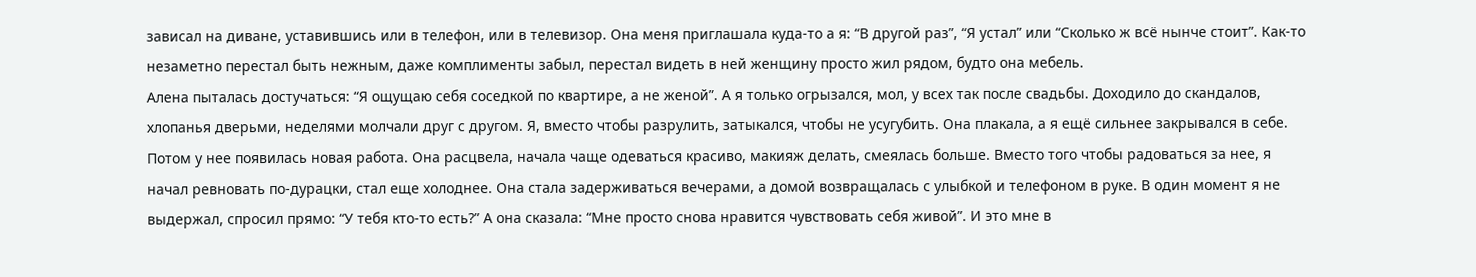зависал на диване, уставившись или в телефон, или в телевизор. Она меня приглашала куда-то а я: “В другой раз”, “Я устал” или “Сколько ж всё нынче стоит”. Как-то незаметно перестал быть нежным, даже комплименты забыл, перестал видеть в ней женщину просто жил рядом, будто она мебель.
Алена пыталась достучаться: “Я ощущаю себя соседкой по квартире, а не женой”. А я только огрызался, мол, у всех так после свадьбы. Доходило до скандалов, хлопанья дверьми, неделями молчали друг с другом. Я, вместо чтобы разрулить, затыкался, чтобы не усугубить. Она плакала, а я ещё сильнее закрывался в себе.
Потом у нее появилась новая работа. Она расцвела, начала чаще одеваться красиво, макияж делать, смеялась больше. Вместо того чтобы радоваться за нее, я начал ревновать по-дурацки, стал еще холоднее. Она стала задерживаться вечерами, а домой возвращалась с улыбкой и телефоном в руке. В один момент я не выдержал, спросил прямо: “У тебя кто-то есть?” А она сказала: “Мне просто снова нравится чувствовать себя живой”. И это мне в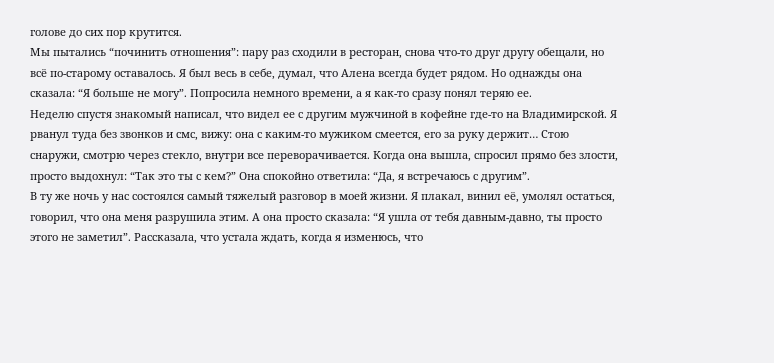голове до сих пор крутится.
Мы пытались “починить отношения”: пару раз сходили в ресторан, снова что-то друг другу обещали, но всё по-старому оставалось. Я был весь в себе, думал, что Алена всегда будет рядом. Но однажды она сказала: “Я больше не могу”. Попросила немного времени, а я как-то сразу понял теряю ее.
Неделю спустя знакомый написал, что видел ее с другим мужчиной в кофейне где-то на Владимирской. Я рванул туда без звонков и смс, вижу: она с каким-то мужиком смеется, его за руку держит… Стою снаружи, смотрю через стекло, внутри все переворачивается. Когда она вышла, спросил прямо без злости, просто выдохнул: “Так это ты с кем?” Она спокойно ответила: “Да, я встречаюсь с другим”.
В ту же ночь у нас состоялся самый тяжелый разговор в моей жизни. Я плакал, винил её, умолял остаться, говорил, что она меня разрушила этим. А она просто сказала: “Я ушла от тебя давным-давно, ты просто этого не заметил”. Рассказала, что устала ждать, когда я изменюсь, что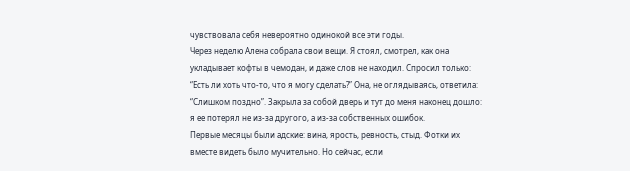чувствовала себя невероятно одинокой все эти годы.
Через неделю Алена собрала свои вещи. Я стоял, смотрел, как она укладывает кофты в чемодан, и даже слов не находил. Спросил только: “Есть ли хоть что-то, что я могу сделать?” Она, не оглядываясь, ответила: “Слишком поздно”. Закрыла за собой дверь и тут до меня наконец дошло: я ее потерял не из-за другого, а из-за собственных ошибок.
Первые месяцы были адские: вина, ярость, ревность, стыд. Фотки их вместе видеть было мучительно. Но сейчас, если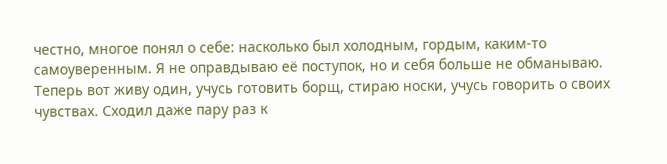честно, многое понял о себе: насколько был холодным, гордым, каким-то самоуверенным. Я не оправдываю её поступок, но и себя больше не обманываю.
Теперь вот живу один, учусь готовить борщ, стираю носки, учусь говорить о своих чувствах. Сходил даже пару раз к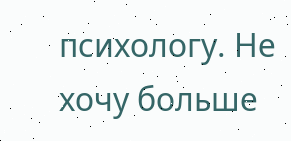психологу. Не хочу больше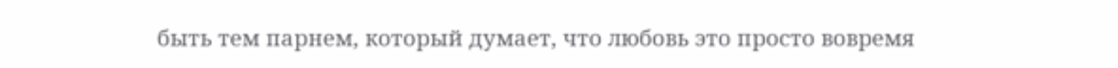быть тем парнем, который думает, что любовь это просто вовремя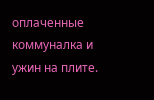оплаченные коммуналка и ужин на плите.